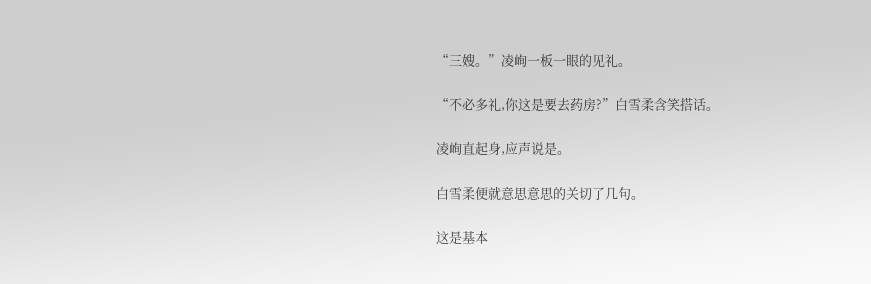“三嫂。”凌峋一板一眼的见礼。

“不必多礼,你这是要去药房?”白雪柔含笑搭话。

凌峋直起身,应声说是。

白雪柔便就意思意思的关切了几句。

这是基本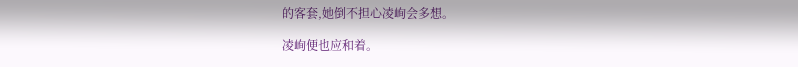的客套,她倒不担心凌峋会多想。

凌峋便也应和着。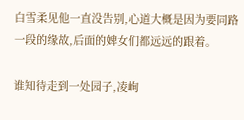白雪柔见他一直没告别,心道大概是因为要同路一段的缘故,后面的婢女们都远远的跟着。

谁知待走到一处园子,凌峋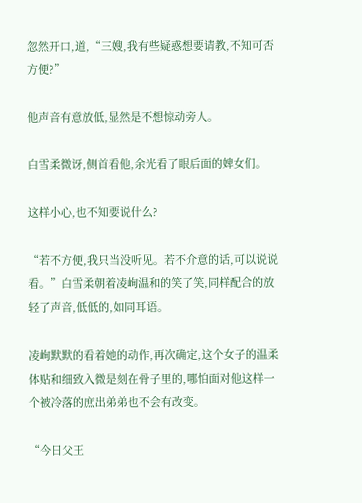忽然开口,道,“三嫂,我有些疑惑想要请教,不知可否方便?”

他声音有意放低,显然是不想惊动旁人。

白雪柔微讶,侧首看他,余光看了眼后面的婢女们。

这样小心,也不知要说什么?

“若不方便,我只当没听见。若不介意的话,可以说说看。”白雪柔朝着凌峋温和的笑了笑,同样配合的放轻了声音,低低的,如同耳语。

凌峋默默的看着她的动作,再次确定,这个女子的温柔体贴和细致入微是刻在骨子里的,哪怕面对他这样一个被冷落的庶出弟弟也不会有改变。

“今日父王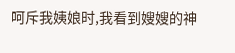呵斥我姨娘时,我看到嫂嫂的神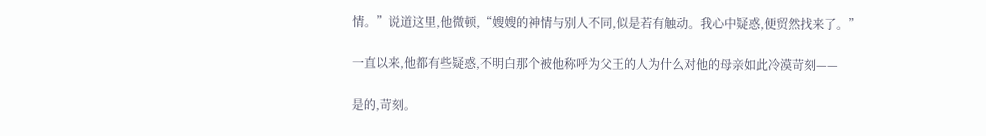情。”说道这里,他微顿,“嫂嫂的神情与别人不同,似是若有触动。我心中疑惑,便贸然找来了。”

一直以来,他都有些疑惑,不明白那个被他称呼为父王的人为什么对他的母亲如此冷漠苛刻——

是的,苛刻。